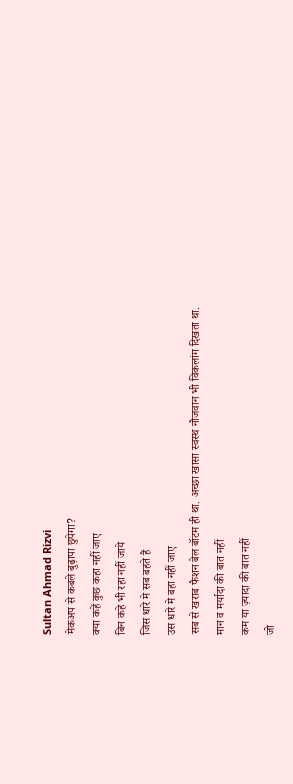Sultan Ahmad Rizvi
मेकअप से कबले बुढ़ापा छुपेगा?
क्या कहें कुछ कहा नहीं जाए
बिन कहे भी रहा नहीं जाये
जिस धारे मे सब बहते हैं
उस धारे मे बहा नहीं जाए
सब से खराब फैशन बेल बॉटम ही था. अच्छा खासा स्वस्थ नौजवान भी विकलांग दिखता था.
मान व मर्यादा की बात नहीं
कम या ज़्यादा की बात नहीं
जो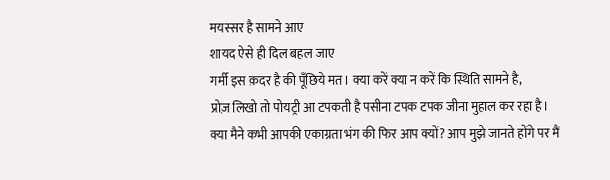मयस्सर है सामने आए
शायद ऐसे ही दिल बहल जाए
गर्मी इस क़दर है की पूँछिये मत। क्या करें क्या न करें कि स्थिति सामने है,
प्रोज़ लिखो तो पोयट्री आ टपकती है पसीना टपक टपक जीना मुहाल कर रहा है।
क्या मैने कभी आपकी एकाग्रता भंग की फिर आप क्यों? आप मुझे जानते होंगे पर मैं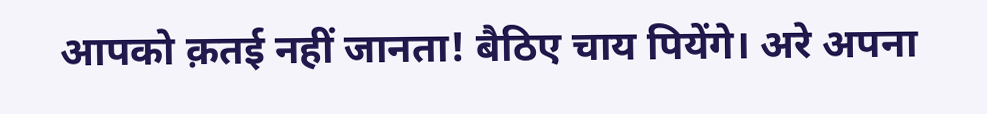आपको क़तई नहीं जानता! बैठिए चाय पियेंगे। अरे अपना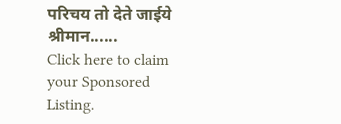परिचय तो देते जाईये श्रीमान......
Click here to claim your Sponsored Listing.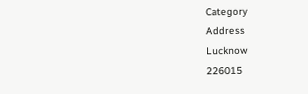Category
Address
Lucknow
226015